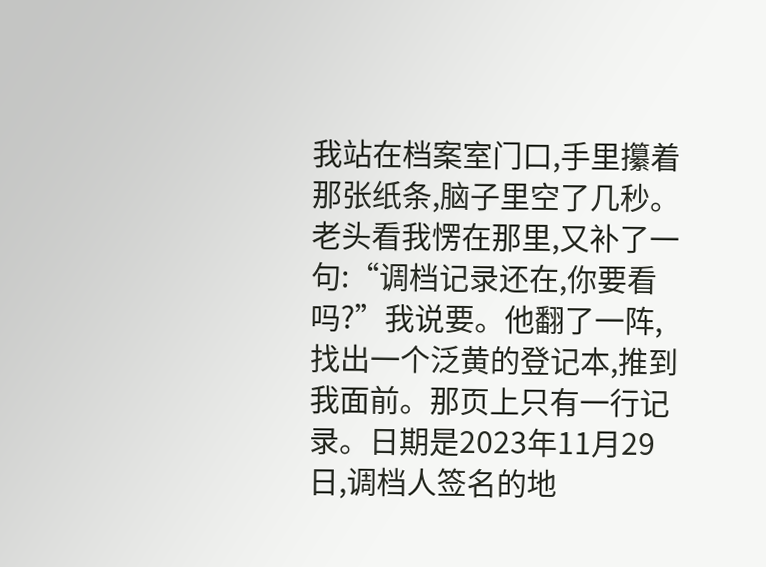我站在档案室门口,手里攥着那张纸条,脑子里空了几秒。
老头看我愣在那里,又补了一句:“调档记录还在,你要看吗?”我说要。他翻了一阵,找出一个泛黄的登记本,推到我面前。那页上只有一行记录。日期是2023年11月29日,调档人签名的地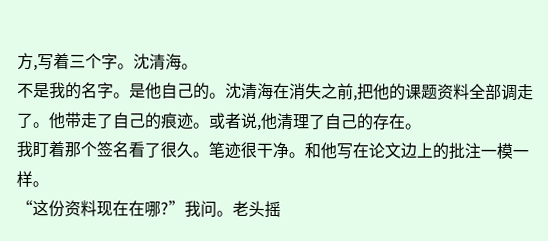方,写着三个字。沈清海。
不是我的名字。是他自己的。沈清海在消失之前,把他的课题资料全部调走了。他带走了自己的痕迹。或者说,他清理了自己的存在。
我盯着那个签名看了很久。笔迹很干净。和他写在论文边上的批注一模一样。
“这份资料现在在哪?”我问。老头摇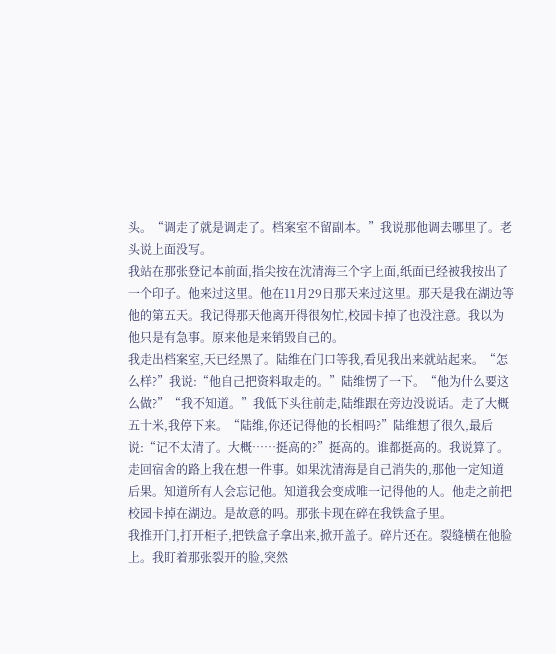头。“调走了就是调走了。档案室不留副本。”我说那他调去哪里了。老头说上面没写。
我站在那张登记本前面,指尖按在沈清海三个字上面,纸面已经被我按出了一个印子。他来过这里。他在11月29日那天来过这里。那天是我在湖边等他的第五天。我记得那天他离开得很匆忙,校园卡掉了也没注意。我以为他只是有急事。原来他是来销毁自己的。
我走出档案室,天已经黑了。陆维在门口等我,看见我出来就站起来。“怎么样?”我说:“他自己把资料取走的。”陆维愣了一下。“他为什么要这么做?”“我不知道。”我低下头往前走,陆维跟在旁边没说话。走了大概五十米,我停下来。“陆维,你还记得他的长相吗?”陆维想了很久,最后说:“记不太清了。大概……挺高的?”挺高的。谁都挺高的。我说算了。
走回宿舍的路上我在想一件事。如果沈清海是自己消失的,那他一定知道后果。知道所有人会忘记他。知道我会变成唯一记得他的人。他走之前把校园卡掉在湖边。是故意的吗。那张卡现在碎在我铁盒子里。
我推开门,打开柜子,把铁盒子拿出来,掀开盖子。碎片还在。裂缝横在他脸上。我盯着那张裂开的脸,突然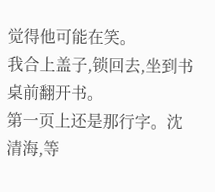觉得他可能在笑。
我合上盖子,锁回去,坐到书桌前翻开书。
第一页上还是那行字。沈清海,等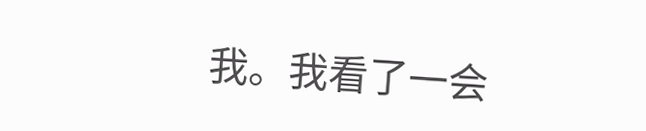我。我看了一会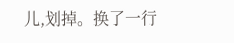儿,划掉。换了一行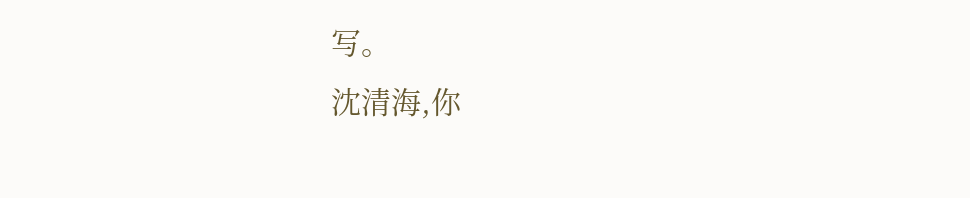写。
沈清海,你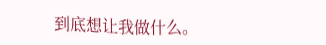到底想让我做什么。